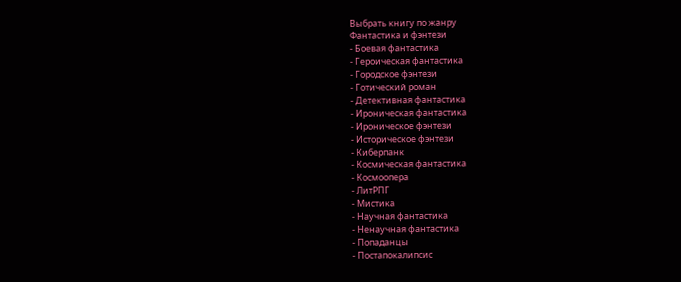Выбрать книгу по жанру
Фантастика и фэнтези
- Боевая фантастика
- Героическая фантастика
- Городское фэнтези
- Готический роман
- Детективная фантастика
- Ироническая фантастика
- Ироническое фэнтези
- Историческое фэнтези
- Киберпанк
- Космическая фантастика
- Космоопера
- ЛитРПГ
- Мистика
- Научная фантастика
- Ненаучная фантастика
- Попаданцы
- Постапокалипсис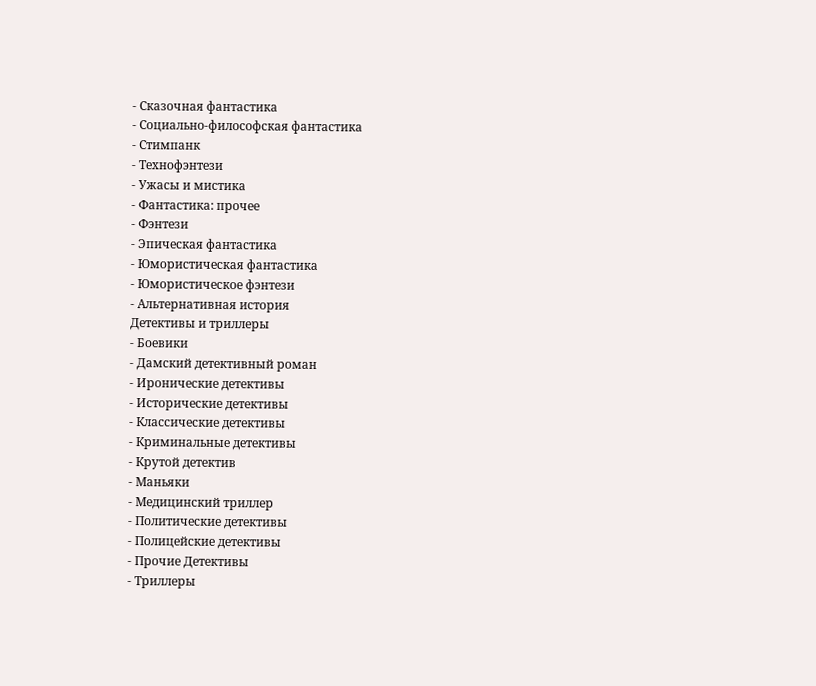- Сказочная фантастика
- Социально-философская фантастика
- Стимпанк
- Технофэнтези
- Ужасы и мистика
- Фантастика: прочее
- Фэнтези
- Эпическая фантастика
- Юмористическая фантастика
- Юмористическое фэнтези
- Альтернативная история
Детективы и триллеры
- Боевики
- Дамский детективный роман
- Иронические детективы
- Исторические детективы
- Классические детективы
- Криминальные детективы
- Крутой детектив
- Маньяки
- Медицинский триллер
- Политические детективы
- Полицейские детективы
- Прочие Детективы
- Триллеры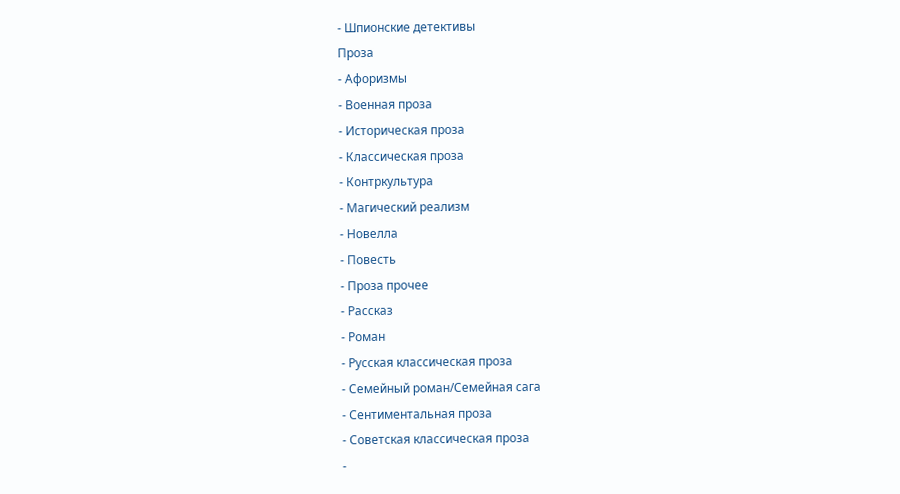- Шпионские детективы
Проза
- Афоризмы
- Военная проза
- Историческая проза
- Классическая проза
- Контркультура
- Магический реализм
- Новелла
- Повесть
- Проза прочее
- Рассказ
- Роман
- Русская классическая проза
- Семейный роман/Семейная сага
- Сентиментальная проза
- Советская классическая проза
-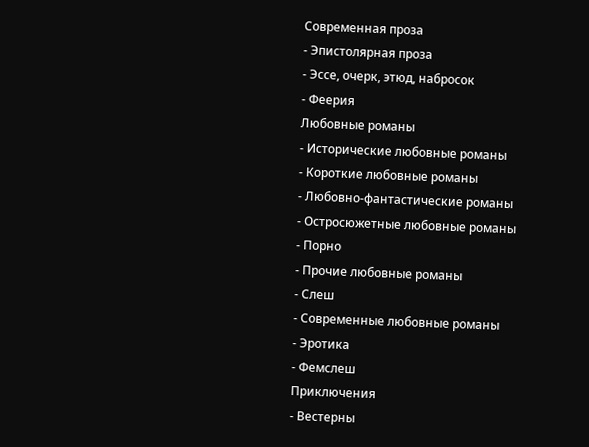Современная проза
- Эпистолярная проза
- Эссе, очерк, этюд, набросок
- Феерия
Любовные романы
- Исторические любовные романы
- Короткие любовные романы
- Любовно-фантастические романы
- Остросюжетные любовные романы
- Порно
- Прочие любовные романы
- Слеш
- Современные любовные романы
- Эротика
- Фемслеш
Приключения
- Вестерны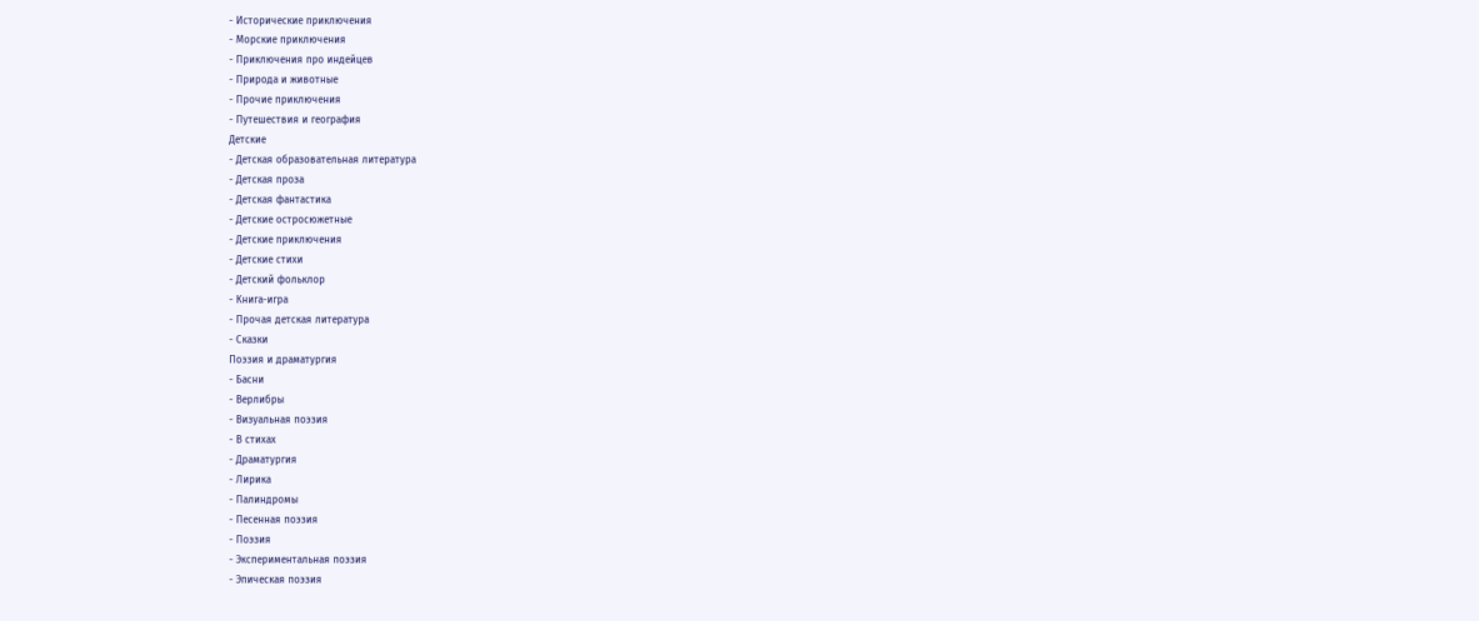- Исторические приключения
- Морские приключения
- Приключения про индейцев
- Природа и животные
- Прочие приключения
- Путешествия и география
Детские
- Детская образовательная литература
- Детская проза
- Детская фантастика
- Детские остросюжетные
- Детские приключения
- Детские стихи
- Детский фольклор
- Книга-игра
- Прочая детская литература
- Сказки
Поэзия и драматургия
- Басни
- Верлибры
- Визуальная поэзия
- В стихах
- Драматургия
- Лирика
- Палиндромы
- Песенная поэзия
- Поэзия
- Экспериментальная поэзия
- Эпическая поэзия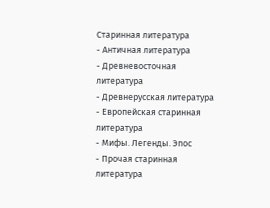Старинная литература
- Античная литература
- Древневосточная литература
- Древнерусская литература
- Европейская старинная литература
- Мифы. Легенды. Эпос
- Прочая старинная литература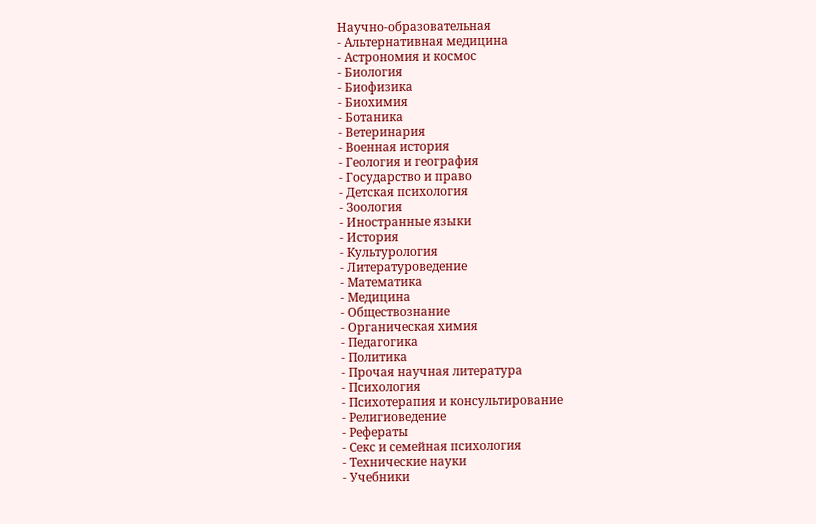Научно-образовательная
- Альтернативная медицина
- Астрономия и космос
- Биология
- Биофизика
- Биохимия
- Ботаника
- Ветеринария
- Военная история
- Геология и география
- Государство и право
- Детская психология
- Зоология
- Иностранные языки
- История
- Культурология
- Литературоведение
- Математика
- Медицина
- Обществознание
- Органическая химия
- Педагогика
- Политика
- Прочая научная литература
- Психология
- Психотерапия и консультирование
- Религиоведение
- Рефераты
- Секс и семейная психология
- Технические науки
- Учебники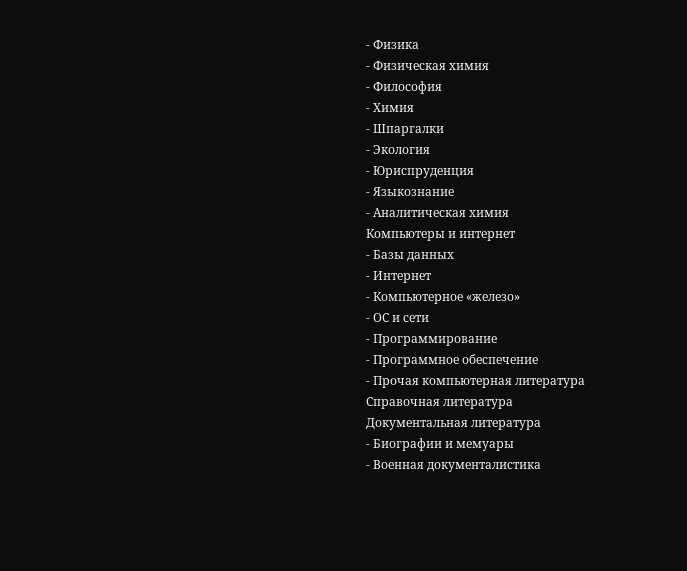- Физика
- Физическая химия
- Философия
- Химия
- Шпаргалки
- Экология
- Юриспруденция
- Языкознание
- Аналитическая химия
Компьютеры и интернет
- Базы данных
- Интернет
- Компьютерное «железо»
- ОС и сети
- Программирование
- Программное обеспечение
- Прочая компьютерная литература
Справочная литература
Документальная литература
- Биографии и мемуары
- Военная документалистика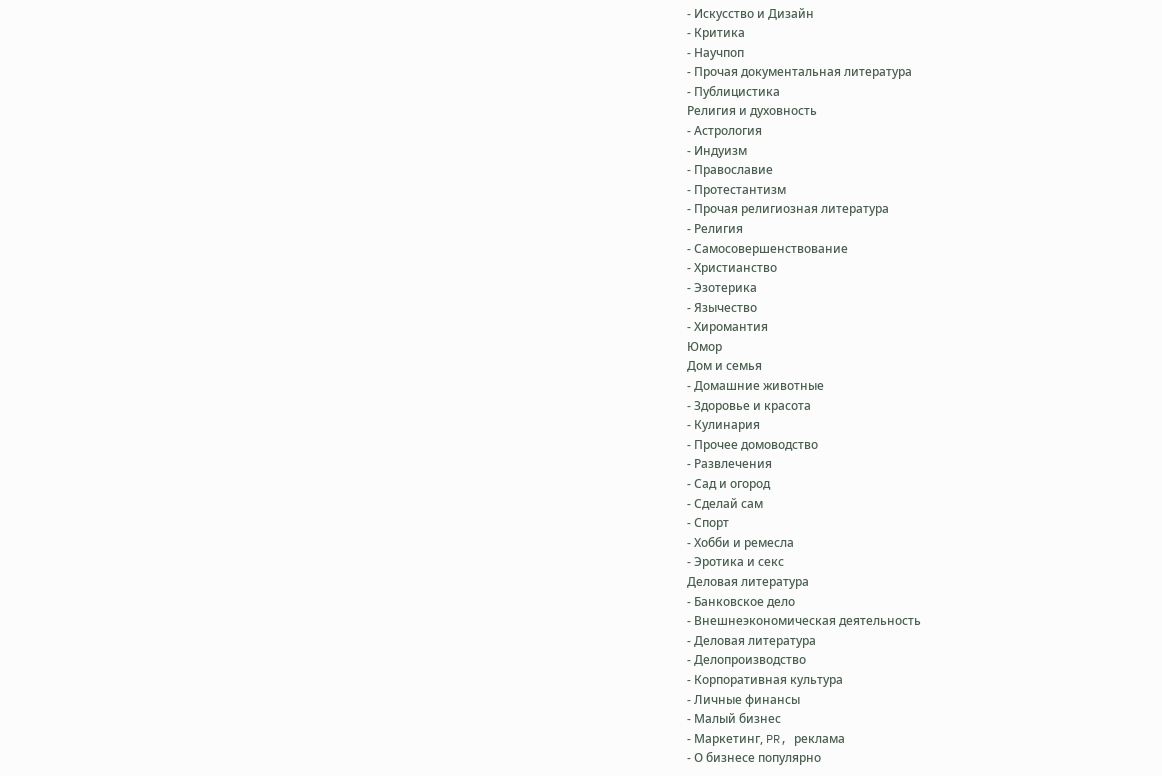- Искусство и Дизайн
- Критика
- Научпоп
- Прочая документальная литература
- Публицистика
Религия и духовность
- Астрология
- Индуизм
- Православие
- Протестантизм
- Прочая религиозная литература
- Религия
- Самосовершенствование
- Христианство
- Эзотерика
- Язычество
- Хиромантия
Юмор
Дом и семья
- Домашние животные
- Здоровье и красота
- Кулинария
- Прочее домоводство
- Развлечения
- Сад и огород
- Сделай сам
- Спорт
- Хобби и ремесла
- Эротика и секс
Деловая литература
- Банковское дело
- Внешнеэкономическая деятельность
- Деловая литература
- Делопроизводство
- Корпоративная культура
- Личные финансы
- Малый бизнес
- Маркетинг, PR, реклама
- О бизнесе популярно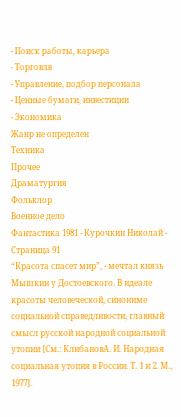- Поиск работы, карьера
- Торговля
- Управление, подбор персонала
- Ценные бумаги, инвестиции
- Экономика
Жанр не определен
Техника
Прочее
Драматургия
Фольклор
Военное дело
Фантастика 1981 - Курочкин Николай - Страница 91
“Красота спасет мир”, - мечтал князь Мышкин у Достоевского. В идеале красоты человеческой, синониме социальной справедливости, главный смысл русской народной социальной утопии [См.: КлибановА. И. Народная социальная утопия в России. Т. 1 и 2. М., 1977].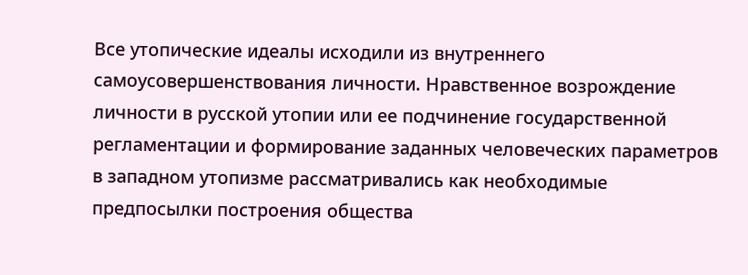Все утопические идеалы исходили из внутреннего самоусовершенствования личности. Нравственное возрождение личности в русской утопии или ее подчинение государственной регламентации и формирование заданных человеческих параметров в западном утопизме рассматривались как необходимые предпосылки построения общества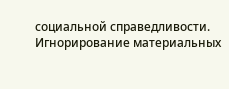социальной справедливости.
Игнорирование материальных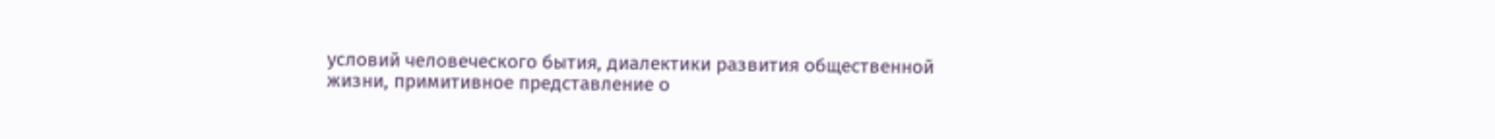условий человеческого бытия, диалектики развития общественной жизни, примитивное представление о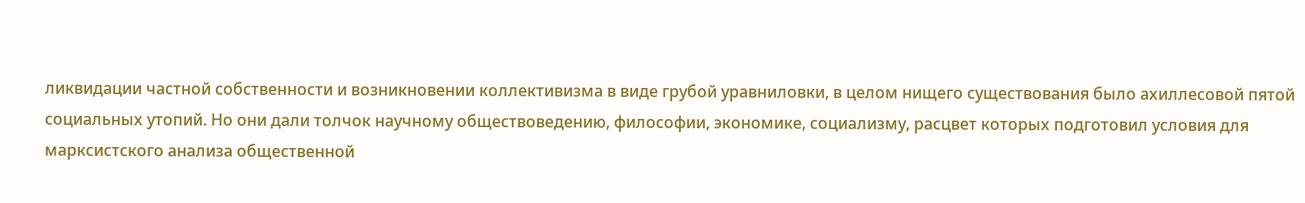ликвидации частной собственности и возникновении коллективизма в виде грубой уравниловки, в целом нищего существования было ахиллесовой пятой социальных утопий. Но они дали толчок научному обществоведению, философии, экономике, социализму, расцвет которых подготовил условия для марксистского анализа общественной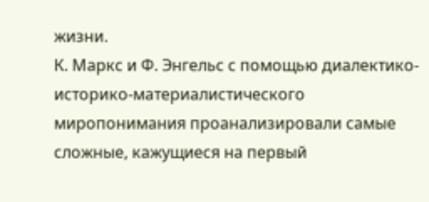жизни.
К. Маркс и Ф. Энгельс с помощью диалектико-историко-материалистического миропонимания проанализировали самые сложные, кажущиеся на первый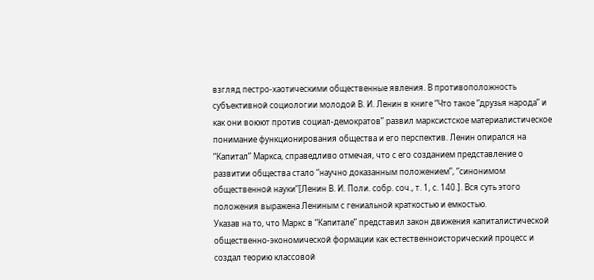взгляд пестро-хаотическими общественные явления. В противоположность субъективной социологии молодой В. И. Ленин в книге “Что такое “друзья народа” и как они воюют против социал-демократов” развил марксистское материалистическое понимание функционирования общества и его перспектив. Ленин опирался на “Капитал” Маркса, справедливо отмечая, что с его созданием представление о развитии общества стало “научно доказанным положением”, “синонимом общественной науки”[Ленин В. И. Поли. собр. соч., т. 1, с. 140.]. Вся суть этого положения выражена Лениным с гениальной краткостью и емкостью.
Указав на то, что Маркс в “Капитале” представил закон движения капиталистической общественно-экономической формации как естественноисторический процесс и создал теорию классовой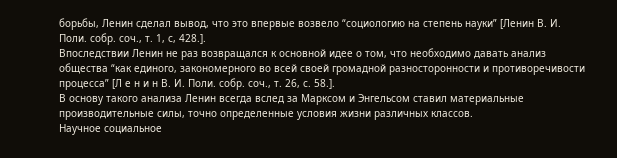борьбы, Ленин сделал вывод, что это впервые возвело “социологию на степень науки” [Ленин В. И. Поли. собр. соч., т. 1, с, 428.].
Впоследствии Ленин не раз возвращался к основной идее о том, что необходимо давать анализ общества “как единого, закономерного во всей своей громадной разносторонности и противоречивости процесса” [Л е н и н В. И. Поли. собр. соч., т. 26, с. 58.].
В основу такого анализа Ленин всегда вслед за Марксом и Энгельсом ставил материальные производительные силы, точно определенные условия жизни различных классов.
Научное социальное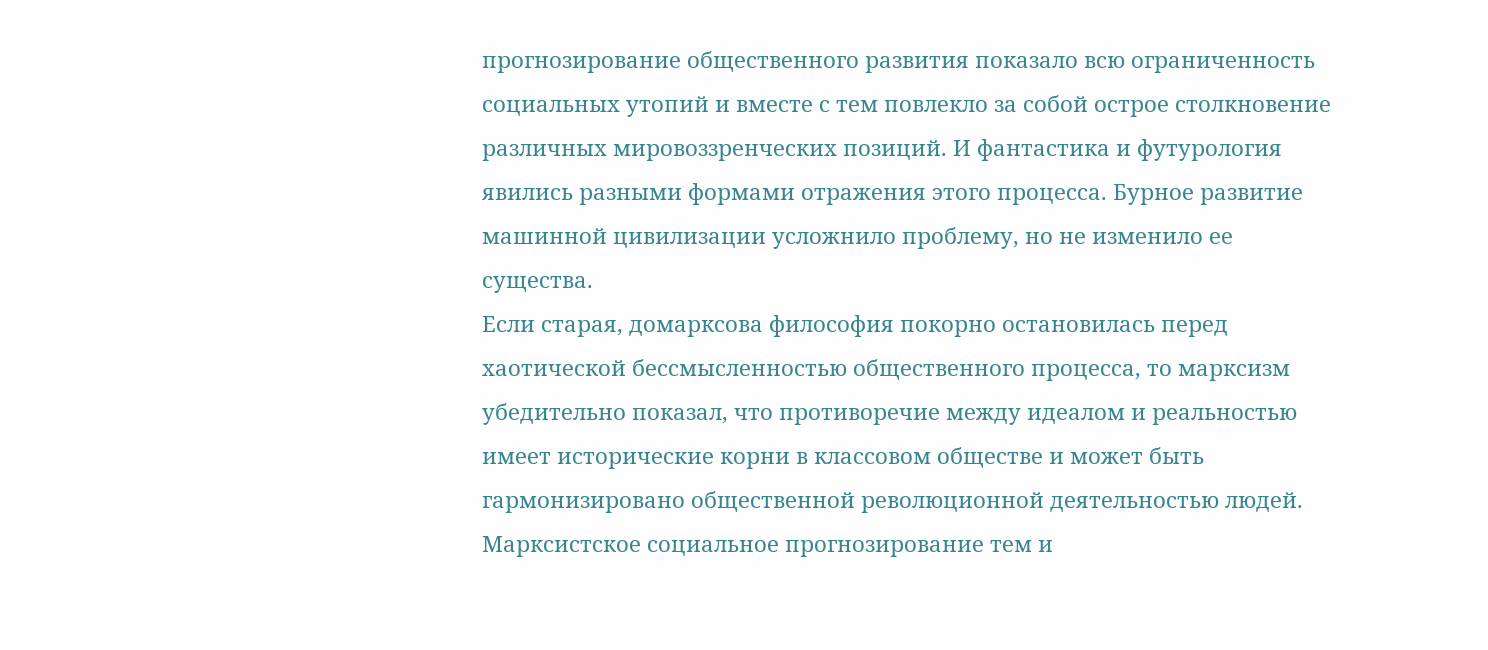прогнозирование общественного развития показало всю ограниченность социальных утопий и вместе с тем повлекло за собой острое столкновение различных мировоззренческих позиций. И фантастика и футурология явились разными формами отражения этого процесса. Бурное развитие машинной цивилизации усложнило проблему, но не изменило ее существа.
Если старая, домарксова философия покорно остановилась перед хаотической бессмысленностью общественного процесса, то марксизм убедительно показал, что противоречие между идеалом и реальностью имеет исторические корни в классовом обществе и может быть гармонизировано общественной революционной деятельностью людей. Марксистское социальное прогнозирование тем и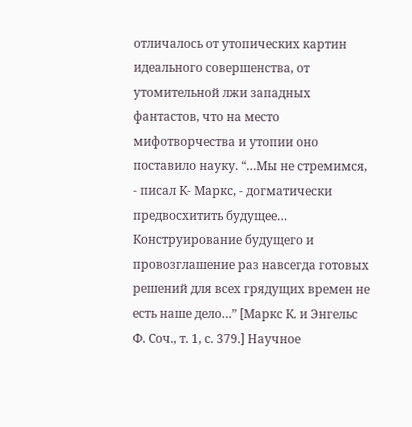отличалось от утопических картин идеального совершенства, от утомительной лжи западных фантастов, что на место мифотворчества и утопии оно поставило науку. “…Мы не стремимся, - писал К- Маркс, - догматически предвосхитить будущее… Конструирование будущего и провозглашение раз навсегда готовых решений для всех грядущих времен не есть наше дело…” [Маркс К. и Энгельс Ф. Соч., т. 1, с. 379.] Научное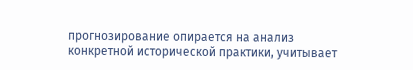прогнозирование опирается на анализ конкретной исторической практики, учитывает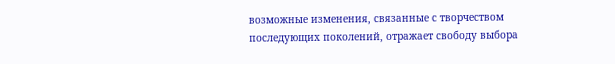возможные изменения, связанные с творчеством последующих поколений, отражает свободу выбора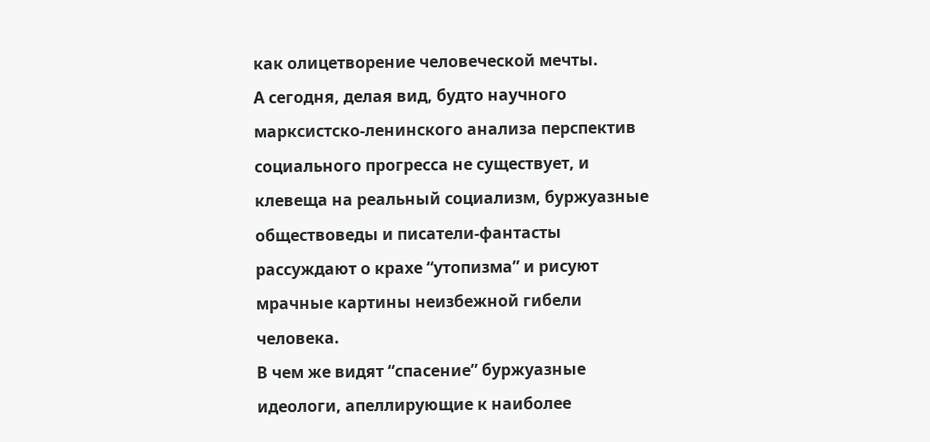как олицетворение человеческой мечты.
А сегодня, делая вид, будто научного марксистско-ленинского анализа перспектив социального прогресса не существует, и клевеща на реальный социализм, буржуазные обществоведы и писатели-фантасты рассуждают о крахе “утопизма” и рисуют мрачные картины неизбежной гибели человека.
В чем же видят “спасение” буржуазные идеологи, апеллирующие к наиболее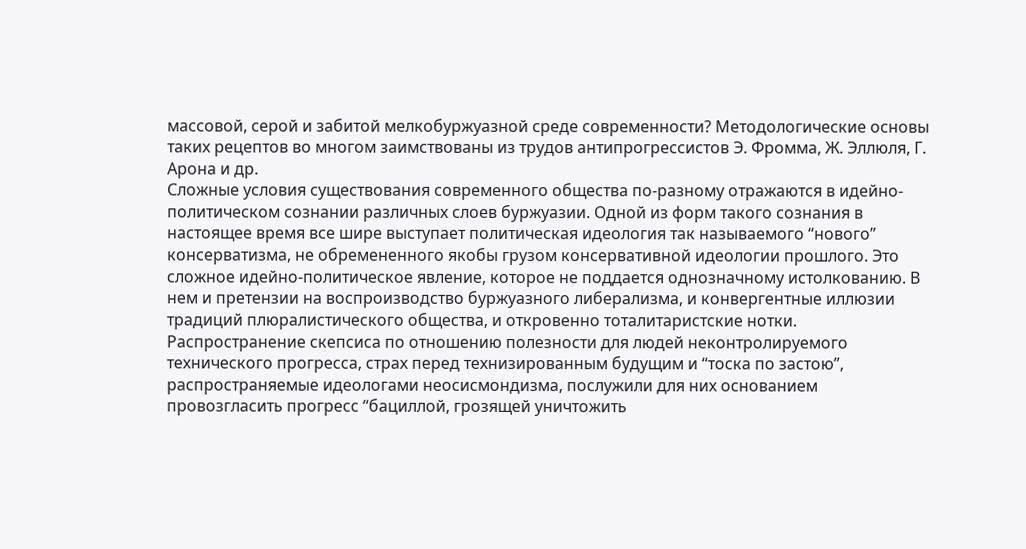массовой, серой и забитой мелкобуржуазной среде современности? Методологические основы таких рецептов во многом заимствованы из трудов антипрогрессистов Э. Фромма, Ж. Эллюля, Г. Арона и др.
Сложные условия существования современного общества по-разному отражаются в идейно-политическом сознании различных слоев буржуазии. Одной из форм такого сознания в настоящее время все шире выступает политическая идеология так называемого “нового” консерватизма, не обремененного якобы грузом консервативной идеологии прошлого. Это сложное идейно-политическое явление, которое не поддается однозначному истолкованию. В нем и претензии на воспроизводство буржуазного либерализма, и конвергентные иллюзии традиций плюралистического общества, и откровенно тоталитаристские нотки.
Распространение скепсиса по отношению полезности для людей неконтролируемого технического прогресса, страх перед технизированным будущим и “тоска по застою”, распространяемые идеологами неосисмондизма, послужили для них основанием провозгласить прогресс “бациллой, грозящей уничтожить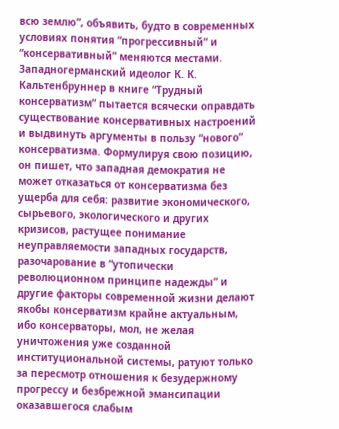всю землю”, объявить, будто в современных условиях понятия “прогрессивный” и “консервативный” меняются местами.
Западногерманский идеолог К. К. Кальтенбруннер в книге “Трудный консерватизм” пытается всячески оправдать существование консервативных настроений и выдвинуть аргументы в пользу “нового” консерватизма. Формулируя свою позицию, он пишет, что западная демократия не может отказаться от консерватизма без ущерба для себя: развитие экономического, сырьевого, экологического и других кризисов, растущее понимание неуправляемости западных государств, разочарование в “утопически революционном принципе надежды” и другие факторы современной жизни делают якобы консерватизм крайне актуальным, ибо консерваторы, мол, не желая уничтожения уже созданной институциональной системы, ратуют только за пересмотр отношения к безудержному прогрессу и безбрежной эмансипации оказавшегося слабым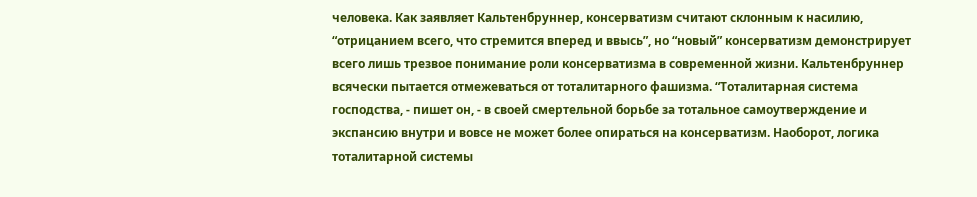человека. Как заявляет Кальтенбруннер, консерватизм считают склонным к насилию, “отрицанием всего, что стремится вперед и ввысь”, но “новый” консерватизм демонстрирует всего лишь трезвое понимание роли консерватизма в современной жизни. Кальтенбруннер всячески пытается отмежеваться от тоталитарного фашизма. “Тоталитарная система господства, - пишет он, - в своей смертельной борьбе за тотальное самоутверждение и экспансию внутри и вовсе не может более опираться на консерватизм. Наоборот, логика тоталитарной системы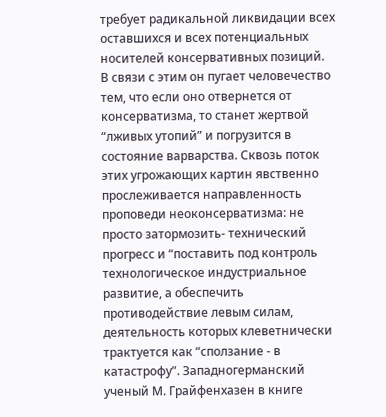требует радикальной ликвидации всех оставшихся и всех потенциальных носителей консервативных позиций.
В связи с этим он пугает человечество тем, что если оно отвернется от консерватизма, то станет жертвой “лживых утопий” и погрузится в состояние варварства. Сквозь поток этих угрожающих картин явственно прослеживается направленность проповеди неоконсерватизма: не просто затормозить- технический прогресс и “поставить под контроль технологическое индустриальное развитие, а обеспечить противодействие левым силам, деятельность которых клеветнически трактуется как “сползание - в катастрофу”. Западногерманский ученый М. Грайфенхазен в книге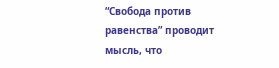“Свобода против равенства” проводит мысль, что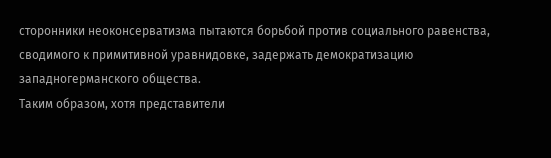сторонники неоконсерватизма пытаются борьбой против социального равенства, сводимого к примитивной уравнидовке, задержать демократизацию западногерманского общества.
Таким образом, хотя представители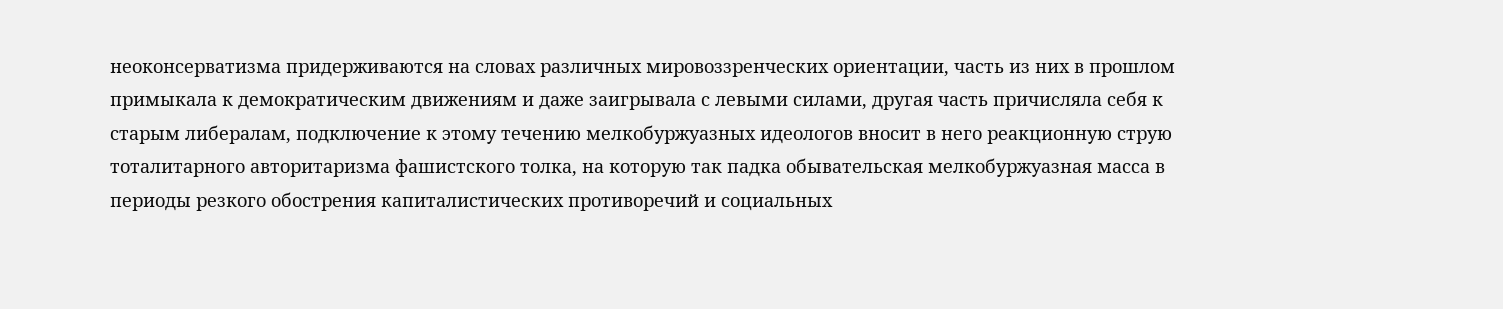неоконсерватизма придерживаются на словах различных мировоззренческих ориентации, часть из них в прошлом примыкала к демократическим движениям и даже заигрывала с левыми силами, другая часть причисляла себя к старым либералам, подключение к этому течению мелкобуржуазных идеологов вносит в него реакционную струю тоталитарного авторитаризма фашистского толка, на которую так падка обывательская мелкобуржуазная масса в периоды резкого обострения капиталистических противоречий и социальных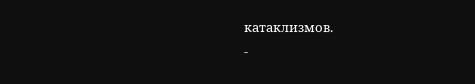катаклизмов.
-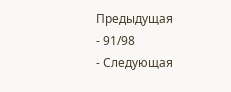Предыдущая
- 91/98
- Следующая